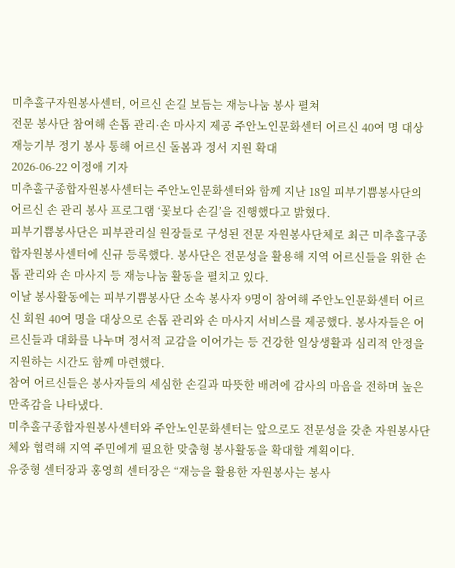미추홀구자원봉사센터, 어르신 손길 보듬는 재능나눔 봉사 펼쳐
전문 봉사단 참여해 손톱 관리·손 마사지 제공 주안노인문화센터 어르신 40여 명 대상 재능기부 정기 봉사 통해 어르신 돌봄과 정서 지원 확대
2026-06-22 이정애 기자
미추홀구종합자원봉사센터는 주안노인문화센터와 함께 지난 18일 피부기쁨봉사단의 어르신 손 관리 봉사 프로그램 ‘꽃보다 손길’을 진행했다고 밝혔다.
피부기쁨봉사단은 피부관리실 원장들로 구성된 전문 자원봉사단체로 최근 미추홀구종합자원봉사센터에 신규 등록했다. 봉사단은 전문성을 활용해 지역 어르신들을 위한 손톱 관리와 손 마사지 등 재능나눔 활동을 펼치고 있다.
이날 봉사활동에는 피부기쁨봉사단 소속 봉사자 9명이 참여해 주안노인문화센터 어르신 회원 40여 명을 대상으로 손톱 관리와 손 마사지 서비스를 제공했다. 봉사자들은 어르신들과 대화를 나누며 정서적 교감을 이어가는 등 건강한 일상생활과 심리적 안정을 지원하는 시간도 함께 마련했다.
참여 어르신들은 봉사자들의 세심한 손길과 따뜻한 배려에 감사의 마음을 전하며 높은 만족감을 나타냈다.
미추홀구종합자원봉사센터와 주안노인문화센터는 앞으로도 전문성을 갖춘 자원봉사단체와 협력해 지역 주민에게 필요한 맞춤형 봉사활동을 확대할 계획이다.
유중형 센터장과 홍영희 센터장은 “재능을 활용한 자원봉사는 봉사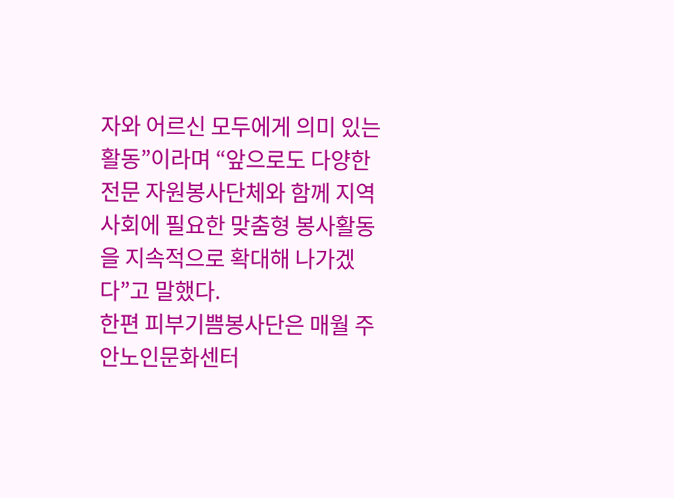자와 어르신 모두에게 의미 있는 활동”이라며 “앞으로도 다양한 전문 자원봉사단체와 함께 지역사회에 필요한 맞춤형 봉사활동을 지속적으로 확대해 나가겠다”고 말했다.
한편 피부기쁨봉사단은 매월 주안노인문화센터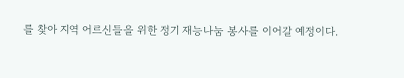를 찾아 지역 어르신들을 위한 정기 재능나눔 봉사를 이어갈 예정이다.